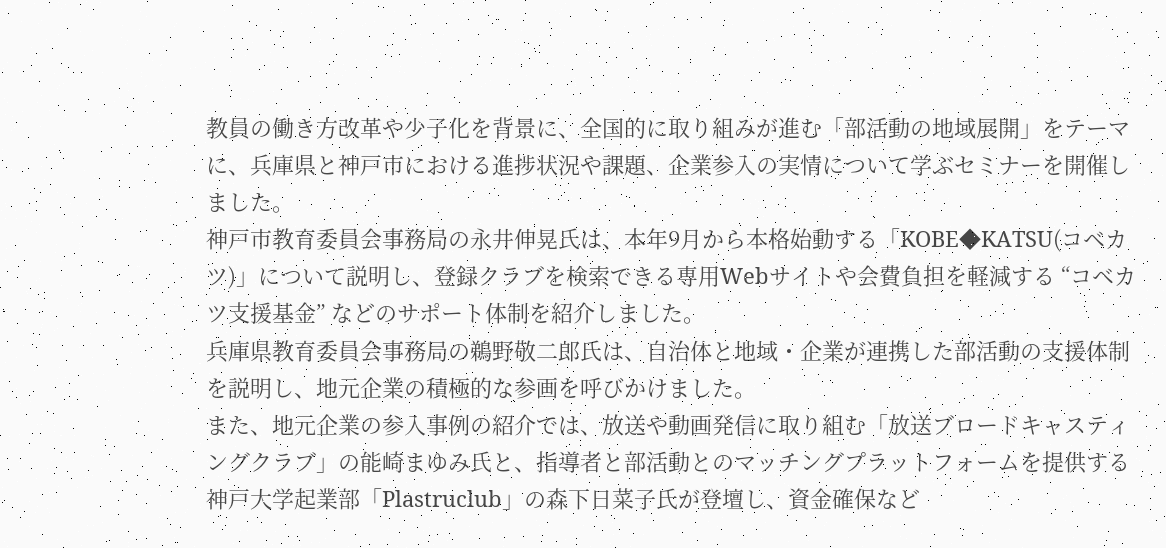教員の働き方改革や少子化を背景に、全国的に取り組みが進む「部活動の地域展開」をテーマに、兵庫県と神戸市における進捗状況や課題、企業参入の実情について学ぶセミナーを開催しました。
神戸市教育委員会事務局の永井伸晃氏は、本年9月から本格始動する「KOBE◆KATSU(コベカツ)」について説明し、登録クラブを検索できる専用Webサイトや会費負担を軽減する “コベカツ支援基金” などのサポート体制を紹介しました。
兵庫県教育委員会事務局の鵜野敬二郎氏は、自治体と地域・企業が連携した部活動の支援体制を説明し、地元企業の積極的な参画を呼びかけました。
また、地元企業の参入事例の紹介では、放送や動画発信に取り組む「放送ブロードキャスティングクラブ」の能崎まゆみ氏と、指導者と部活動とのマッチングプラットフォームを提供する神戸大学起業部「Plastruclub」の森下日菜子氏が登壇し、資金確保など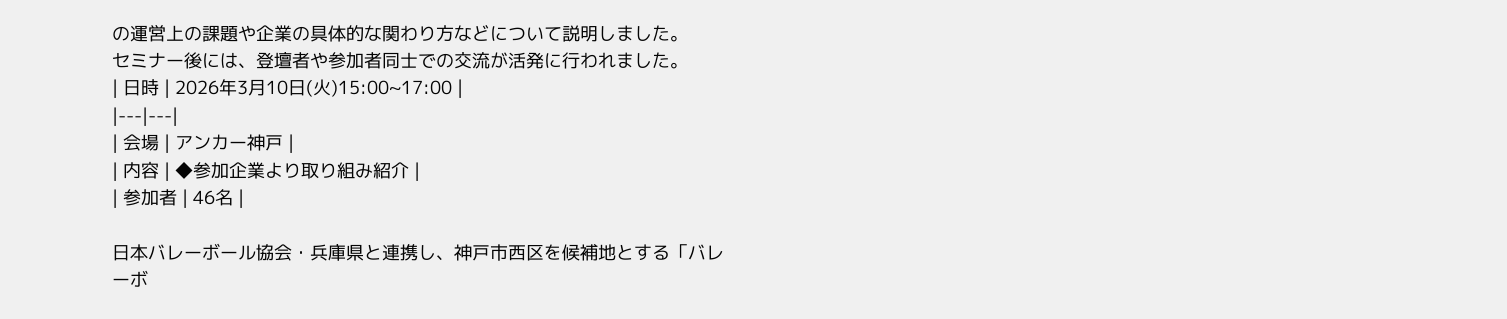の運営上の課題や企業の具体的な関わり方などについて説明しました。
セミナー後には、登壇者や参加者同士での交流が活発に行われました。
| 日時 | 2026年3月10日(火)15:00~17:00 |
|---|---|
| 会場 | アンカー神戸 |
| 内容 | ◆参加企業より取り組み紹介 |
| 参加者 | 46名 |

日本バレーボール協会・兵庫県と連携し、神戸市西区を候補地とする「バレーボ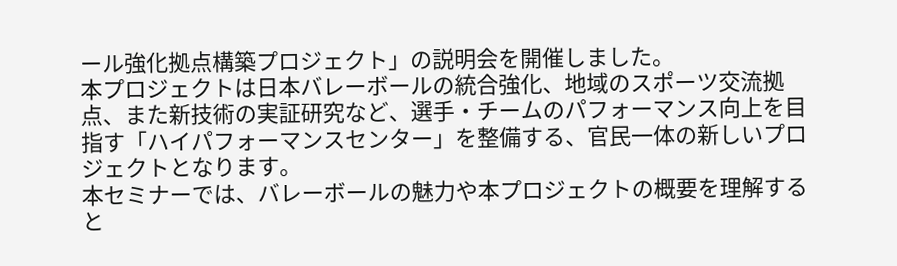ール強化拠点構築プロジェクト」の説明会を開催しました。
本プロジェクトは日本バレーボールの統合強化、地域のスポーツ交流拠点、また新技術の実証研究など、選手・チームのパフォーマンス向上を目指す「ハイパフォーマンスセンター」を整備する、官民一体の新しいプロジェクトとなります。
本セミナーでは、バレーボールの魅力や本プロジェクトの概要を理解すると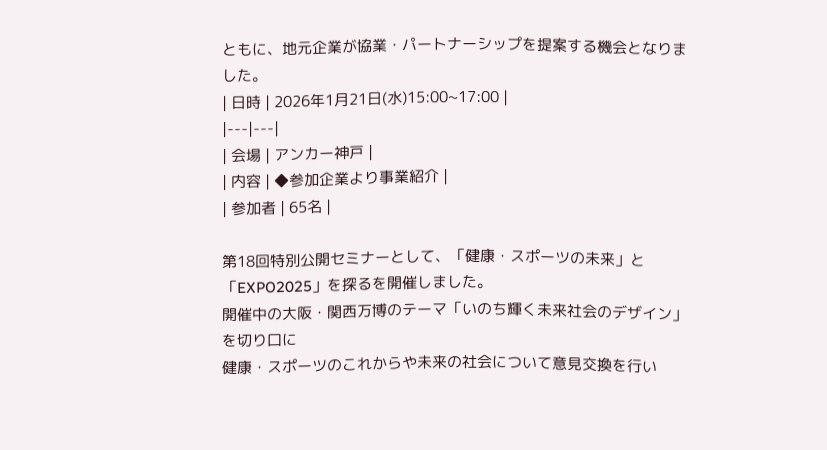ともに、地元企業が協業・パートナーシップを提案する機会となりました。
| 日時 | 2026年1月21日(水)15:00~17:00 |
|---|---|
| 会場 | アンカー神戸 |
| 内容 | ◆参加企業より事業紹介 |
| 参加者 | 65名 |

第18回特別公開セミナーとして、「健康・スポーツの未来」と「EXPO2025」を探るを開催しました。
開催中の大阪・関西万博のテーマ「いのち輝く未来社会のデザイン」を切り口に
健康・スポーツのこれからや未来の社会について意見交換を行い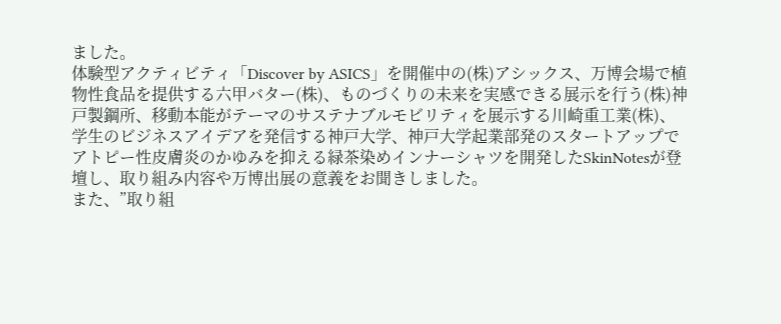ました。
体験型アクティビティ「Discover by ASICS」を開催中の(株)アシックス、万博会場で植物性食品を提供する六甲バター(株)、ものづくりの未来を実感できる展示を行う(株)神戸製鋼所、移動本能がテーマのサステナブルモビリティを展示する川崎重工業(株)、学生のビジネスアイデアを発信する神戸大学、神戸大学起業部発のスタートアップでアトピー性皮膚炎のかゆみを抑える緑茶染めインナーシャツを開発したSkinNotesが登壇し、取り組み内容や万博出展の意義をお聞きしました。
また、”取り組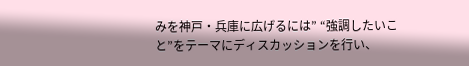みを神戸・兵庫に広げるには” “強調したいこと”をテーマにディスカッションを行い、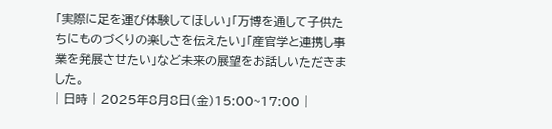「実際に足を運び体験してほしい」「万博を通して子供たちにものづくりの楽しさを伝えたい」「産官学と連携し事業を発展させたい」など未来の展望をお話しいただきました。
| 日時 | 2025年8月8日(金)15:00~17:00 |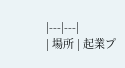|---|---|
| 場所 | 起業プ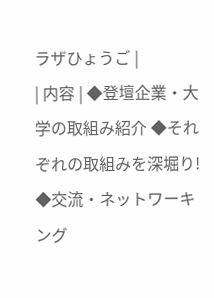ラザひょうご |
| 内容 | ◆登壇企業・大学の取組み紹介 ◆それぞれの取組みを深堀り! ◆交流・ネットワーキング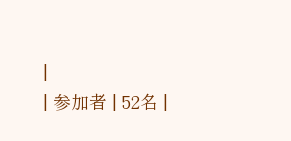|
| 参加者 | 52名 |